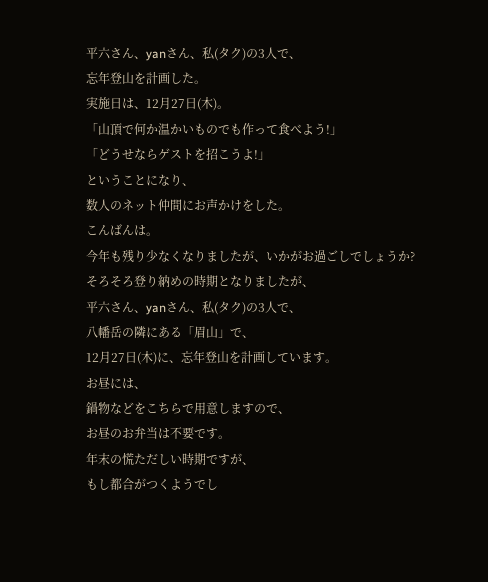平六さん、yanさん、私(タク)の3人で、
忘年登山を計画した。
実施日は、12月27日(木)。
「山頂で何か温かいものでも作って食べよう!」
「どうせならゲストを招こうよ!」
ということになり、
数人のネット仲間にお声かけをした。
こんばんは。
今年も残り少なくなりましたが、いかがお過ごしでしょうか?
そろそろ登り納めの時期となりましたが、
平六さん、yanさん、私(タク)の3人で、
八幡岳の隣にある「眉山」で、
12月27日(木)に、忘年登山を計画しています。
お昼には、
鍋物などをこちらで用意しますので、
お昼のお弁当は不要です。
年末の慌ただしい時期ですが、
もし都合がつくようでし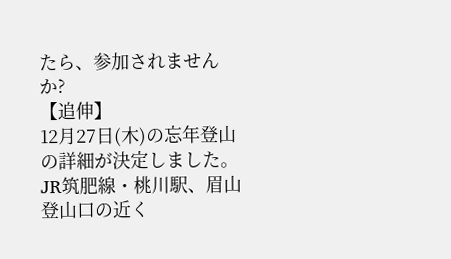たら、参加されませんか?
【追伸】
12月27日(木)の忘年登山の詳細が決定しました。
JR筑肥線・桃川駅、眉山登山口の近く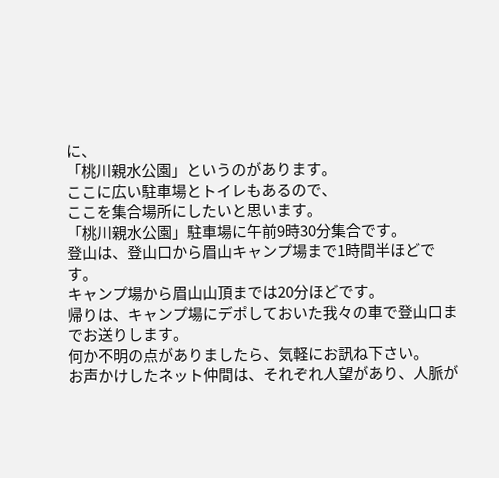に、
「桃川親水公園」というのがあります。
ここに広い駐車場とトイレもあるので、
ここを集合場所にしたいと思います。
「桃川親水公園」駐車場に午前9時30分集合です。
登山は、登山口から眉山キャンプ場まで1時間半ほどです。
キャンプ場から眉山山頂までは20分ほどです。
帰りは、キャンプ場にデポしておいた我々の車で登山口までお送りします。
何か不明の点がありましたら、気軽にお訊ね下さい。
お声かけしたネット仲間は、それぞれ人望があり、人脈が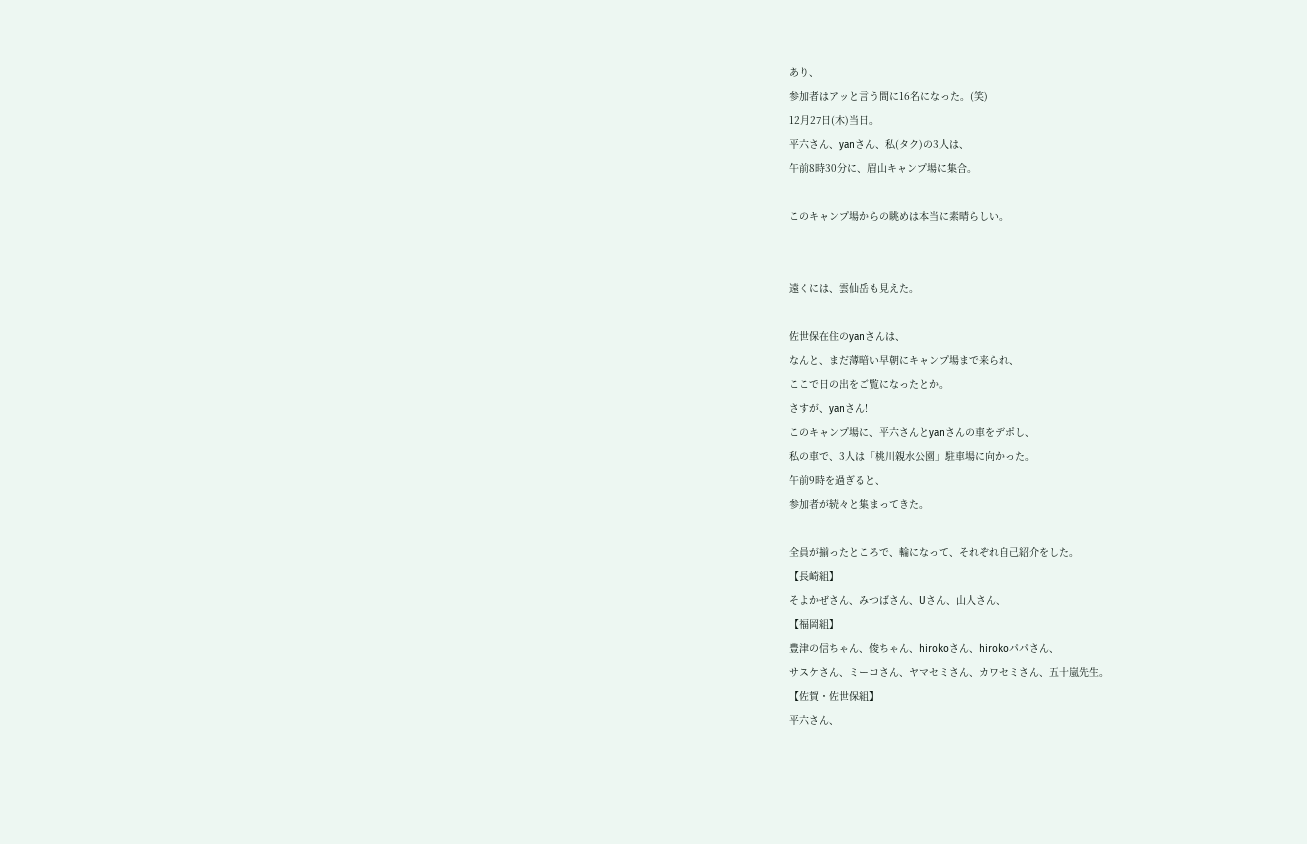あり、
参加者はアッと言う間に16名になった。(笑)
12月27日(木)当日。
平六さん、yanさん、私(タク)の3人は、
午前8時30分に、眉山キャンプ場に集合。

このキャンプ場からの眺めは本当に素晴らしい。


遠くには、雲仙岳も見えた。

佐世保在住のyanさんは、
なんと、まだ薄暗い早朝にキャンプ場まで来られ、
ここで日の出をご覧になったとか。
さすが、yanさん!
このキャンプ場に、平六さんとyanさんの車をデポし、
私の車で、3人は「桃川親水公園」駐車場に向かった。
午前9時を過ぎると、
参加者が続々と集まってきた。

全員が揃ったところで、輪になって、それぞれ自己紹介をした。
【長崎組】
そよかぜさん、みつばさん、Uさん、山人さん、
【福岡組】
豊津の信ちゃん、俊ちゃん、hirokoさん、hirokoパパさん、
サスケさん、ミーコさん、ヤマセミさん、カワセミさん、五十嵐先生。
【佐賀・佐世保組】
平六さん、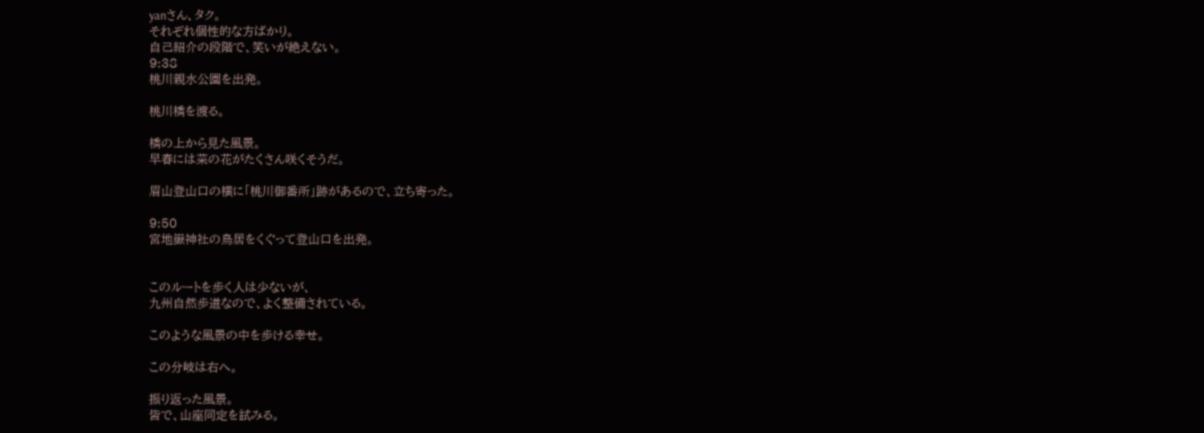yanさん、タク。
それぞれ個性的な方ばかり。
自己紹介の段階で、笑いが絶えない。
9:38
桃川親水公園を出発。

桃川橋を渡る。

橋の上から見た風景。
早春には菜の花がたくさん咲くそうだ。

眉山登山口の横に「桃川御番所」跡があるので、立ち寄った。

9:50
宮地嶽神社の鳥居をくぐって登山口を出発。


このルートを歩く人は少ないが、
九州自然歩道なので、よく整備されている。

このような風景の中を歩ける幸せ。

この分岐は右へ。

振り返った風景。
皆で、山座同定を試みる。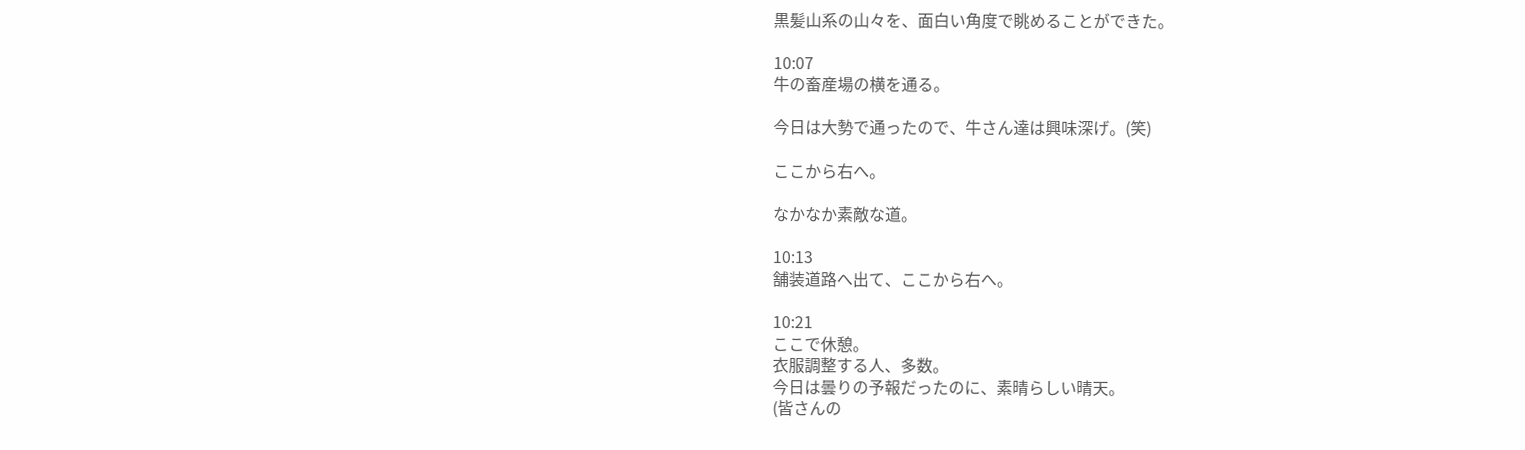黒髪山系の山々を、面白い角度で眺めることができた。

10:07
牛の畜産場の横を通る。

今日は大勢で通ったので、牛さん達は興味深げ。(笑)

ここから右へ。

なかなか素敵な道。

10:13
舗装道路へ出て、ここから右へ。

10:21
ここで休憩。
衣服調整する人、多数。
今日は曇りの予報だったのに、素晴らしい晴天。
(皆さんの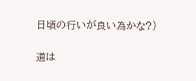日頃の行いが良い為かな?)

道は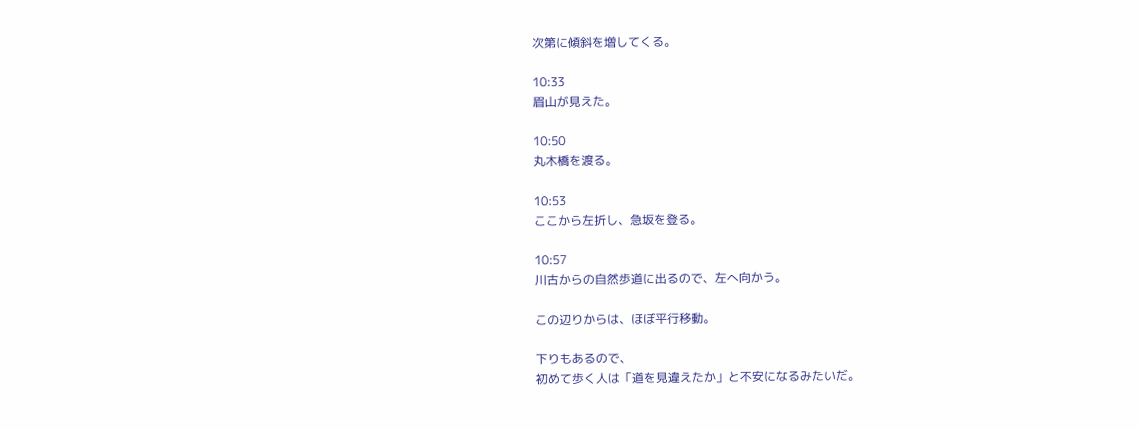次第に傾斜を増してくる。

10:33
眉山が見えた。

10:50
丸木橋を渡る。

10:53
ここから左折し、急坂を登る。

10:57
川古からの自然歩道に出るので、左へ向かう。

この辺りからは、ほぼ平行移動。

下りもあるので、
初めて歩く人は「道を見違えたか」と不安になるみたいだ。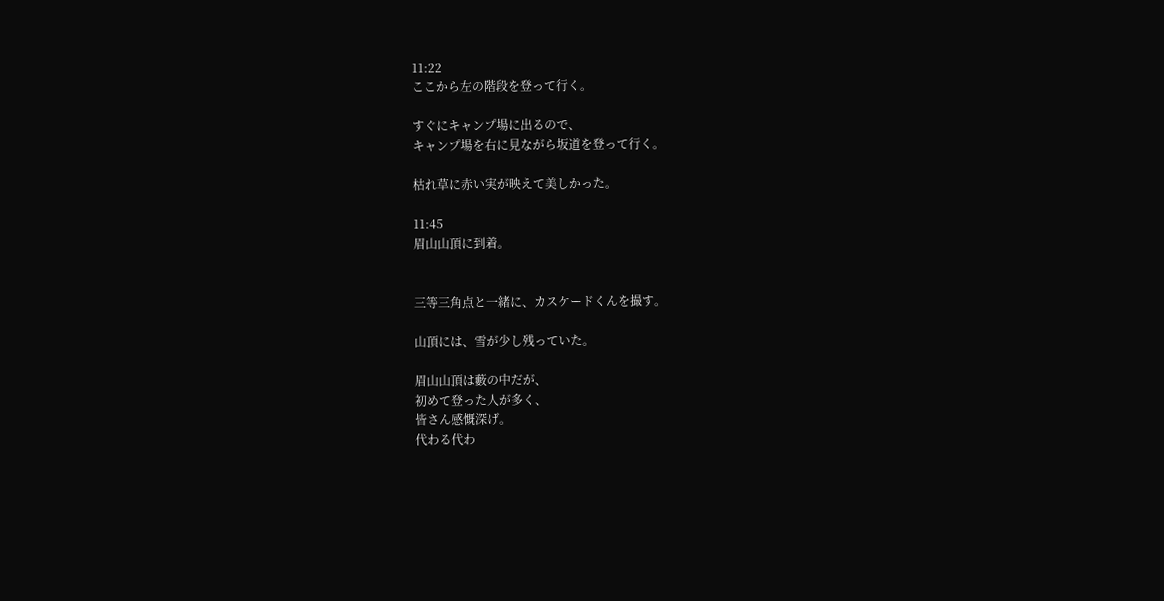11:22
ここから左の階段を登って行く。

すぐにキャンプ場に出るので、
キャンプ場を右に見ながら坂道を登って行く。

枯れ草に赤い実が映えて美しかった。

11:45
眉山山頂に到着。


三等三角点と一緒に、カスケードくんを撮す。

山頂には、雪が少し残っていた。

眉山山頂は藪の中だが、
初めて登った人が多く、
皆さん感慨深げ。
代わる代わ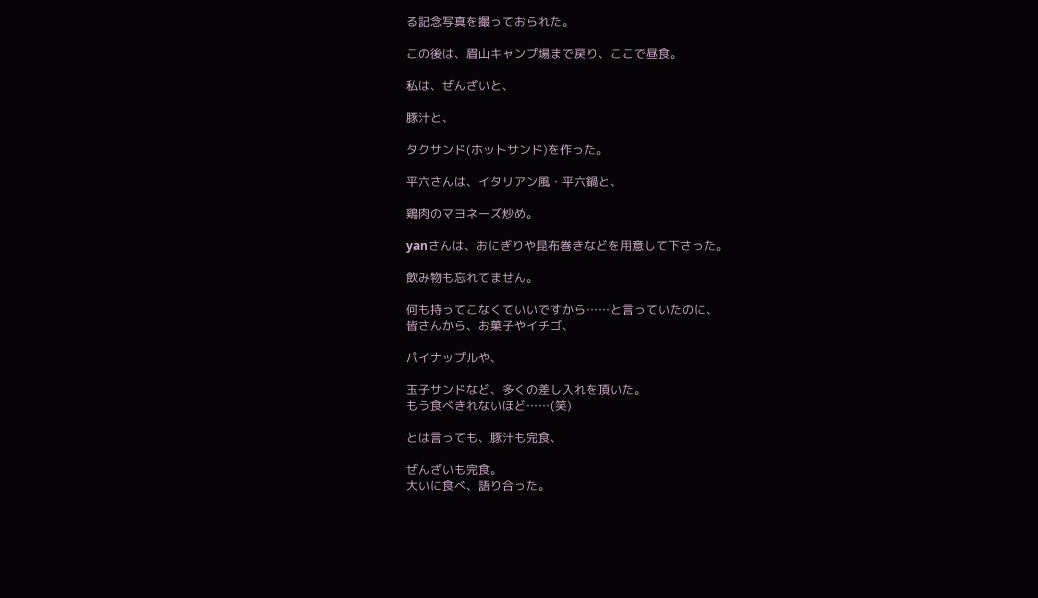る記念写真を撮っておられた。

この後は、眉山キャンプ場まで戻り、ここで昼食。

私は、ぜんざいと、

豚汁と、

タクサンド(ホットサンド)を作った。

平六さんは、イタリアン風・平六鍋と、

鶏肉のマヨネーズ炒め。

yanさんは、おにぎりや昆布巻きなどを用意して下さった。

飲み物も忘れてません。

何も持ってこなくていいですから……と言っていたのに、
皆さんから、お菓子やイチゴ、

パイナップルや、

玉子サンドなど、多くの差し入れを頂いた。
もう食べきれないほど……(笑)

とは言っても、豚汁も完食、

ぜんざいも完食。
大いに食べ、語り合った。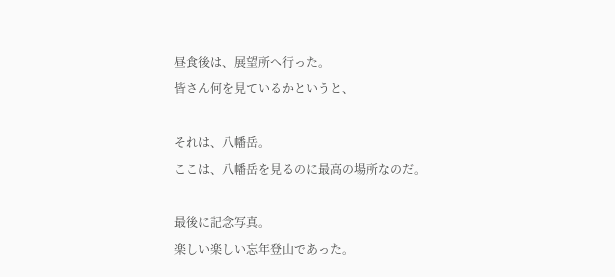昼食後は、展望所へ行った。
皆さん何を見ているかというと、

それは、八幡岳。
ここは、八幡岳を見るのに最高の場所なのだ。

最後に記念写真。
楽しい楽しい忘年登山であった。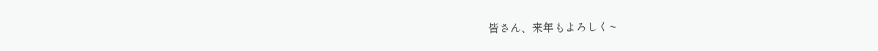皆さん、来年もよろしく~